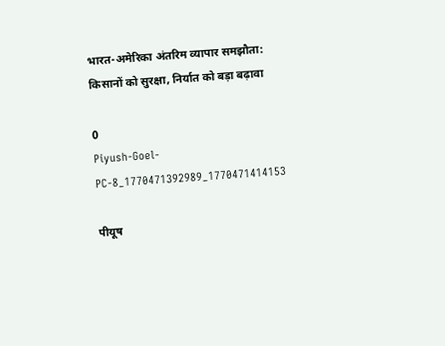भारत-अमेरिका अंतरिम व्यापार समझौता: किसानों को सुरक्षा, निर्यात को बड़ा बढ़ावा

0
Piyush-Goel-PC-8_1770471392989_1770471414153

पीयूष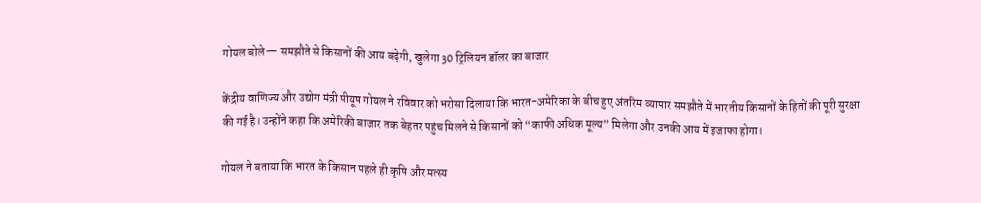गोयल बोले— समझौते से किसानों की आय बढ़ेगी, खुलेगा 30 ट्रिलियन डॉलर का बाजार

केंद्रीय वाणिज्य और उद्योग मंत्री पीयूष गोयल ने रविवार को भरोसा दिलाया कि भारत-अमेरिका के बीच हुए अंतरिम व्यापार समझौते में भारतीय किसानों के हितों की पूरी सुरक्षा की गई है। उन्होंने कहा कि अमेरिकी बाजार तक बेहतर पहुंच मिलने से किसानों को “काफी अधिक मूल्य” मिलेगा और उनकी आय में इजाफा होगा।

गोयल ने बताया कि भारत के किसान पहले ही कृषि और मत्स्य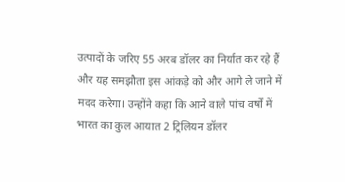उत्पादों के जरिए 55 अरब डॉलर का निर्यात कर रहे हैं और यह समझौता इस आंकड़े को और आगे ले जाने में मदद करेगा। उन्होंने कहा कि आने वाले पांच वर्षों में भारत का कुल आयात 2 ट्रिलियन डॉलर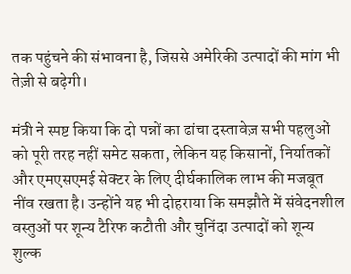तक पहुंचने की संभावना है, जिससे अमेरिकी उत्पादों की मांग भी तेज़ी से बढ़ेगी।

मंत्री ने स्पष्ट किया कि दो पन्नों का ढांचा दस्तावेज़ सभी पहलुओं को पूरी तरह नहीं समेट सकता, लेकिन यह किसानों, निर्यातकों और एमएसएमई सेक्टर के लिए दीर्घकालिक लाभ की मजबूत नींव रखता है। उन्होंने यह भी दोहराया कि समझौते में संवेदनशील वस्तुओं पर शून्य टैरिफ कटौती और चुनिंदा उत्पादों को शून्य शुल्क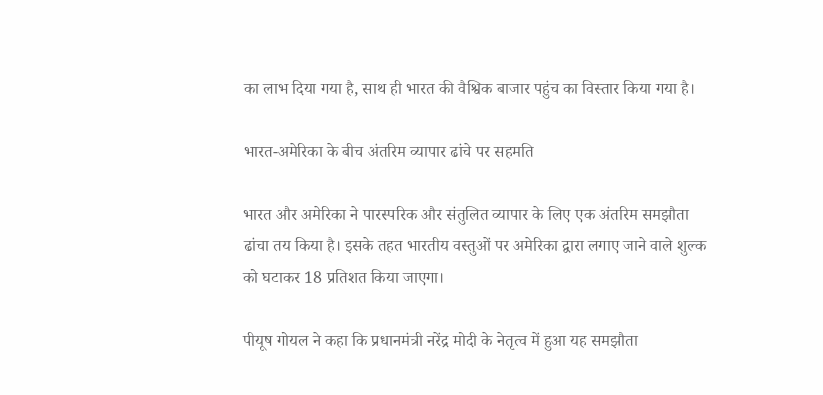का लाभ दिया गया है, साथ ही भारत की वैश्विक बाजार पहुंच का विस्तार किया गया है।

भारत-अमेरिका के बीच अंतरिम व्यापार ढांचे पर सहमति

भारत और अमेरिका ने पारस्परिक और संतुलित व्यापार के लिए एक अंतरिम समझौता ढांचा तय किया है। इसके तहत भारतीय वस्तुओं पर अमेरिका द्वारा लगाए जाने वाले शुल्क को घटाकर 18 प्रतिशत किया जाएगा।

पीयूष गोयल ने कहा कि प्रधानमंत्री नरेंद्र मोदी के नेतृत्व में हुआ यह समझौता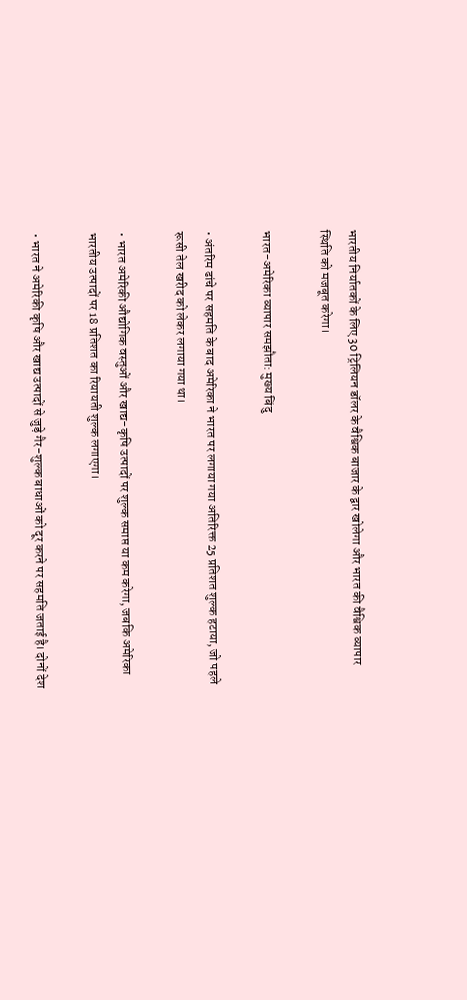भारतीय निर्यातकों के लिए 30 ट्रिलियन डॉलर के वैश्विक बाजार के द्वार खोलेगा और भारत की वैश्विक व्यापार स्थिति को मजबूत करेगा।

भारत-अमेरिका व्यापार समझौता: मुख्य बिंदु

• अंतरिम ढांचे पर सहमति के बाद अमेरिका ने भारत पर लगाया गया अतिरिक्त 25 प्रतिशत शुल्क हटाया, जो पहले रूसी तेल खरीद को लेकर लगाया गया था।

• भारत अमेरिकी औद्योगिक वस्तुओं और खाद्य-कृषि उत्पादों पर शुल्क समाप्त या कम करेगा, जबकि अमेरिका भारतीय उत्पादों पर 18 प्रतिशत का रियायती शुल्क लगाएगा।

• भारत ने अमेरिकी कृषि और खाद्य उत्पादों से जुड़े गैर-शुल्क बाधाओं को दूर करने पर सहमति जताई है। दोनों देश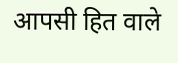आपसी हित वाले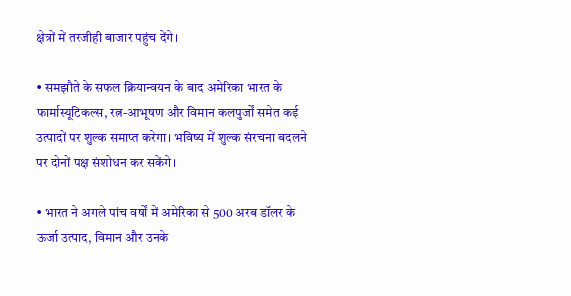क्षेत्रों में तरजीही बाजार पहुंच देंगे।

• समझौते के सफल क्रियान्वयन के बाद अमेरिका भारत के फार्मास्यूटिकल्स, रत्न-आभूषण और विमान कलपुर्जों समेत कई उत्पादों पर शुल्क समाप्त करेगा। भविष्य में शुल्क संरचना बदलने पर दोनों पक्ष संशोधन कर सकेंगे।

• भारत ने अगले पांच वर्षों में अमेरिका से 500 अरब डॉलर के ऊर्जा उत्पाद, विमान और उनके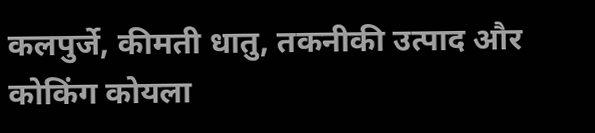कलपुर्जे, कीमती धातु, तकनीकी उत्पाद और कोकिंग कोयला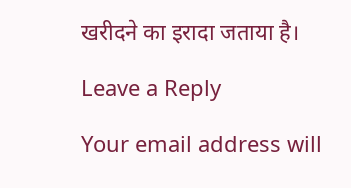खरीदने का इरादा जताया है।

Leave a Reply

Your email address will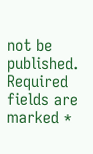not be published. Required fields are marked *